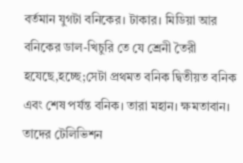বর্তমান যুগটা বনিকের। টাকার। মিডিয়া আর বনিকের ডাল-খিচুরি তে যে শ্রেনী তৈরী হযেছে,হচ্ছে;সেটা প্রথমত বনিক দ্বিতীয়ত বনিক এবং শেষ পর্যন্ত বনিক। তারা মহান। ক্ষমতাবান। তাদের টেলিভিশন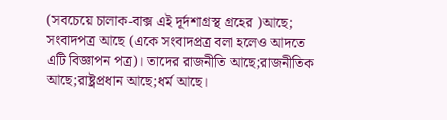(সবচেয়ে চালাক-বাক্স এই দূর্দশাগ্রস্থ গ্রহের )আছে; সংবাদপত্র আছে (একে সংবাদপ্রত্র বলা হলেও আদতে এটি বিজ্ঞাপন পত্র)। তাদের রাজনীতি আছে;রাজনীতিক আছে;রাষ্ট্রপ্রধান আছে;ধর্ম আছে।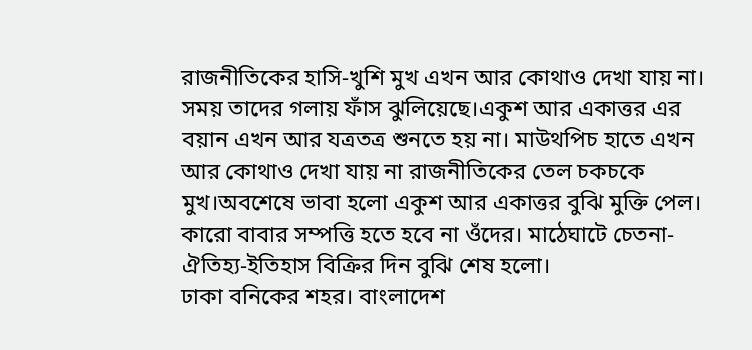রাজনীতিকের হাসি-খুশি মুখ এখন আর কোথাও দেখা যায় না। সময় তাদের গলায় ফাঁস ঝুলিয়েছে।একুশ আর একাত্তর এর বয়ান এখন আর যত্রতত্র শুনতে হয় না। মাউথপিচ হাতে এখন আর কোথাও দেখা যায় না রাজনীতিকের তেল চকচকে মুখ।অবশেষে ভাবা হলো একুশ আর একাত্তর বুঝি মুক্তি পেল। কারো বাবার সম্পত্তি হতে হবে না ওঁদের। মাঠেঘাটে চেতনা-ঐতিহ্য-ইতিহাস বিক্রির দিন বুঝি শেষ হলো।
ঢাকা বনিকের শহর। বাংলাদেশ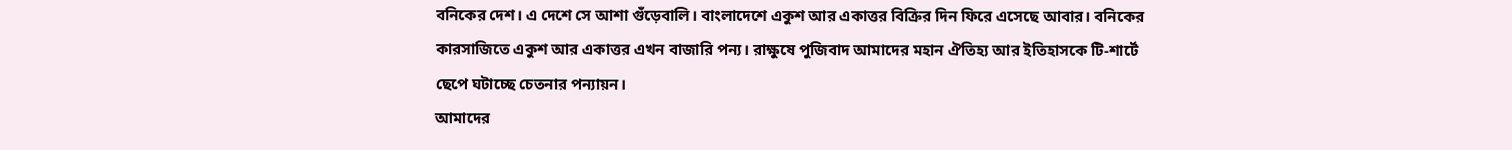বনিকের দেশ। এ দেশে সে আশা গুঁড়েবালি। বাংলাদেশে একুশ আর একাত্তর বিক্রির দিন ফিরে এসেছে আবার। বনিকের কারসাজিতে একুশ আর একাত্তর এখন বাজারি পন্য। রাক্ষুষে পুজিবাদ আমাদের মহান ঐতিহ্য আর ইতিহাসকে টি-শার্টে ছেপে ঘটাচ্ছে চেতনার পন্যায়ন।
আমাদের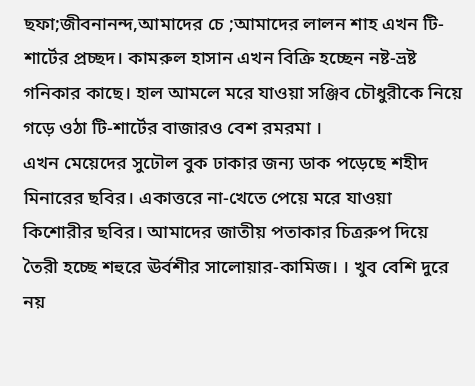ছফা;জীবনানন্দ,আমাদের চে ;আমাদের লালন শাহ এখন টি-শার্টের প্রচ্ছদ। কামরুল হাসান এখন বিক্রি হচ্ছেন নষ্ট-ভ্রষ্ট গনিকার কাছে। হাল আমলে মরে যাওয়া সঞ্জিব চৌধুরীকে নিয়ে গড়ে ওঠা টি-শার্টের বাজারও বেশ রমরমা ।
এখন মেয়েদের সুঢৌল বুক ঢাকার জন্য ডাক পড়েছে শহীদ মিনারের ছবির। একাত্তরে না-খেতে পেয়ে মরে যাওয়া কিশোরীর ছবির। আমাদের জাতীয় পতাকার চিত্ররুপ দিয়ে তৈরী হচ্ছে শহুরে ঊর্বশীর সালোয়ার-কামিজ। । খুব বেশি দুরে নয়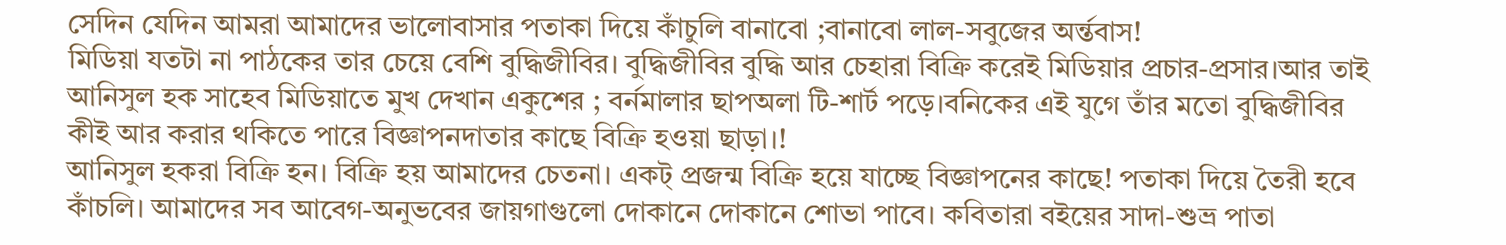সেদিন যেদিন আমরা আমাদের ভালোবাসার পতাকা দিয়ে কাঁচুলি বানাবো ;বানাবো লাল-সবুজের অর্ন্তবাস!
মিডিয়া যতটা না পাঠকের তার চেয়ে বেশি বুদ্ধিজীবির। বুদ্ধিজীবির বুদ্ধি আর চেহারা বিক্রি করেই মিডিয়ার প্রচার-প্রসার।আর তাই আনিসুল হক সাহেব মিডিয়াতে মুখ দেখান একুশের ; বর্নমালার ছাপঅলা টি-শার্ট পড়ে।বনিকের এই যুগে তাঁর মতো বুদ্ধিজীবির কীই আর করার থকিতে পারে বিজ্ঞাপনদাতার কাছে বিক্রি হওয়া ছাড়া।!
আনিসুল হকরা বিক্রি হন। বিক্রি হয় আমাদের চেতনা। একট্ প্রজন্ম বিক্রি হয়ে যাচ্ছে বিজ্ঞাপনের কাছে! পতাকা দিয়ে তৈরী হবে কাঁচলি। আমাদের সব আবেগ-অনুভবের জায়গাগুলো দোকানে দোকানে শোভা পাবে। কবিতারা বইয়ের সাদা-শুভ্র পাতা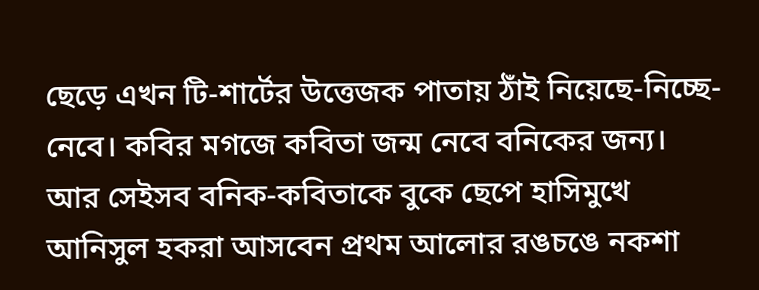ছেড়ে এখন টি-শার্টের উত্তেজক পাতায় ঠাঁই নিয়েছে-নিচ্ছে-নেবে। কবির মগজে কবিতা জন্ম নেবে বনিকের জন্য। আর সেইসব বনিক-কবিতাকে বুকে ছেপে হাসিমুখে আনিসুল হকরা আসবেন প্রথম আলোর রঙচঙে নকশা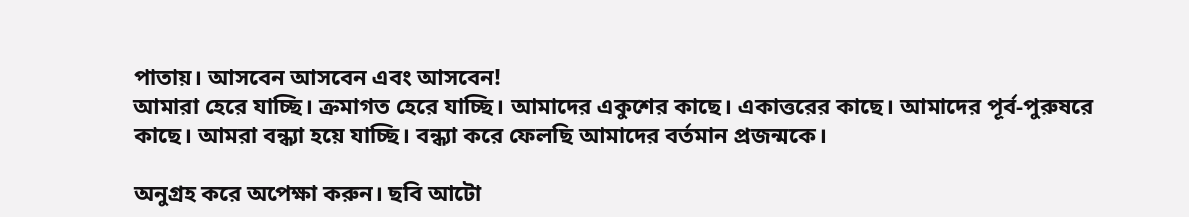পাতায়। আসবেন আসবেন এবং আসবেন!
আমারা হেরে যাচ্ছি। ক্রমাগত হেরে যাচ্ছি। আমাদের একুশের কাছে। একাত্তরের কাছে। আমাদের পূর্ব-পুরুষরে কাছে। আমরা বন্ধ্যা হয়ে যাচ্ছি। বন্ধ্যা করে ফেলছি আমাদের বর্তমান প্রজন্মকে।

অনুগ্রহ করে অপেক্ষা করুন। ছবি আটো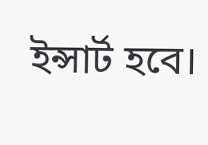ইন্সার্ট হবে।